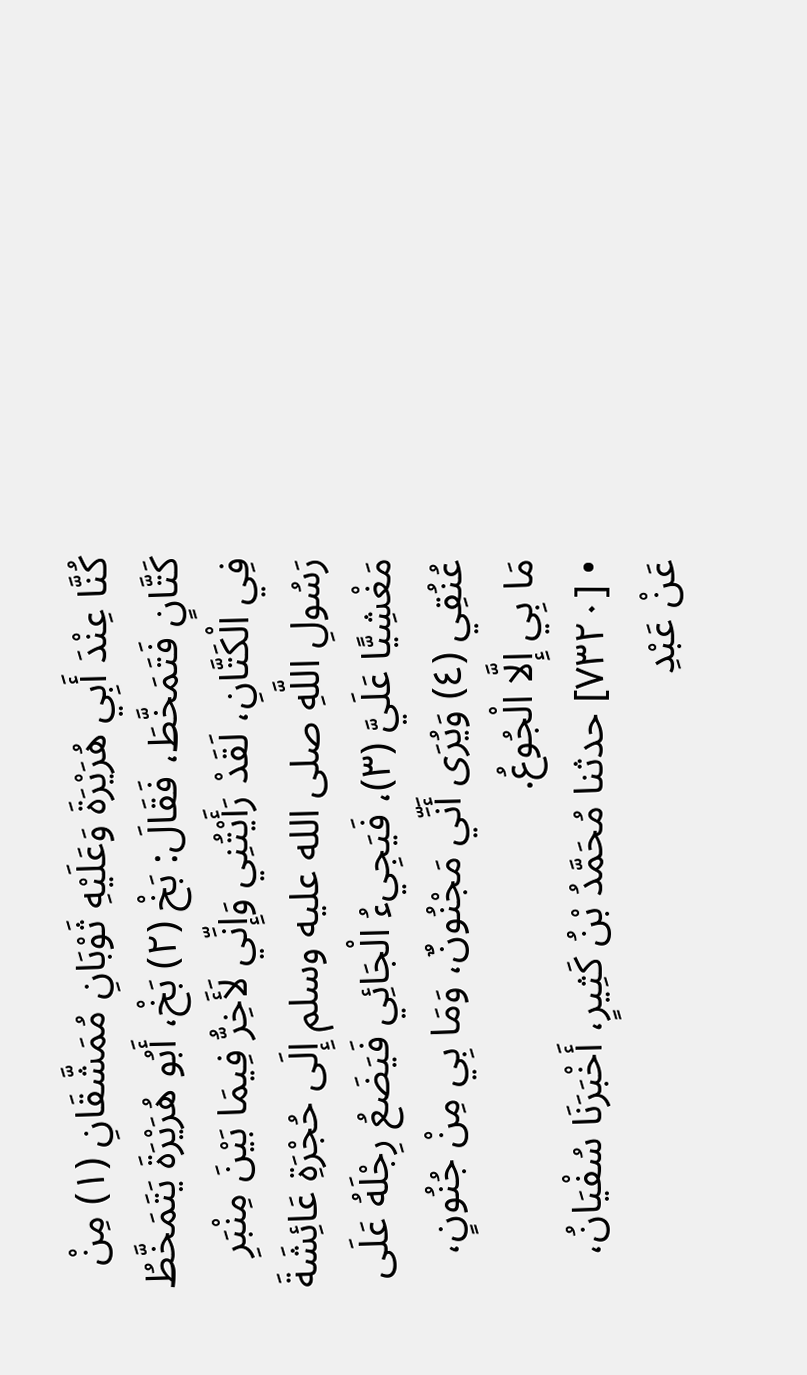كُنَّا عِنْدَ أَبِي هُرَيْرَةَ وَعَلَيْهِ ثَوْبَانِ مُمَشَّقَانِ (١) مِنْ كَتَّانٍ فَتَمَخَّطَ، فَقَالَ: بَخْ (٢) بَخْ، أَبُو هُرَيْرَةَ يَتَمَخَّطُ فِي الْكَتَّانِ، لَقَدْ رَأَيْتُنِي وَإِنِّي لَأَخِرُّ فِيمَا بَيْنَ مِنْبَرِ رَسُولِ اللَّهِ صلى الله عليه وسلم إِلَى حُجْرَةِ عَائِشَةَ مَغْشِيًّا عَلَيَّ (٣)، فَيَجِيءُ الْجَائِي فَيَضَعُ رِجْلَهُ عَلَى عُنُقِي (٤) وَيُرَى أَنِّي مَجْنُونٌ، وَمَا بِي مِنْ جُنُونٍ، مَا بِي إِلَّا الْجُوعُ.
• [٧٣٢٠] حدثنا مُحَمَّدُ بْنُ كَثِيرٍ، أَخْبَرَنَا سُفْيَانُ، عَنْ عَبْدِ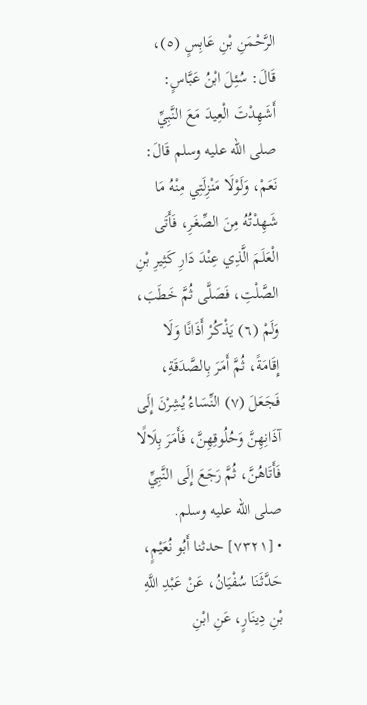الرَّحْمَنِ بْنِ عَابِسٍ (٥)، قَالَ: سُئِلَ ابْنُ عَبَّاسٍ: أَشَهِدْتَ الْعِيدَ مَعَ النَّبِيِّ صلى الله عليه وسلم قَالَ: نَعَمْ، وَلَوْلَا مَنْزِلَتِي مِنْهُ مَا شَهِدْتُهُ مِنَ الصِّغَرِ، فَأَتَى الْعَلَمَ الَّذِي عِنْدَ دَارِ كَثِيرِ بْنِ الصَّلْتِ، فَصَلَّى ثُمَّ خَطَبَ، وَلَمْ (٦) يَذْكُرْ أَذَانًا وَلَا إِقَامَةً، ثُمَّ أَمَرَ بِالصَّدَقَةِ، فَجَعَلَ (٧) النِّسَاءُ يُشِرْنَ إِلَى آذَانِهِنَّ وَحُلُوقِهِنَّ، فَأَمَرَ بِلَالًا فَأَتَاهُنَّ، ثُمَّ رَجَعَ إِلَى النَّبِيِّ صلى الله عليه وسلم.
• [٧٣٢١] حدثنا أَبُو نُعَيْمٍ، حَدَّثَنَا سُفْيَانُ، عَنْ عَبْدِ اللَّهِ بْنِ دِينَارٍ، عَنِ ابْنِ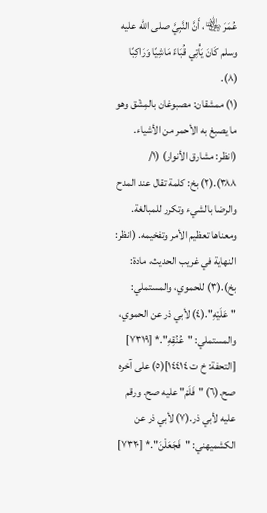عُمَرَ ﵄، أَنَّ النَّبِيَّ صلى الله عليه وسلم كَانَ يَأْتِي قُبَاءً مَاشِيًا وَرَاكِبًا (٨).
(١) ممشقان: مصبوغان بالمِشْق وهو ما يصبغ به الأحمر من الأشياء. (انظر: مشارق الأنوار) (١/ ٣٨٨).(٢) بخ: كلمة تقال عند المدح والرضا بالشيء وتكرر للمبالغة. ومعناها تعظيم الأمر وتفخيمه. (انظر: النهاية في غريب الحديث، مادة: بخ).(٣) للحموي، والمستملي: "عَلَيْهِ".(٤) لأبي ذر عن الحموي، والمستملي: "عُنُقِهِ".* [٧٣١٩] [التحفة: خ ت ١٤٤١٤](٥) على آخره صح.(٦) "فَلَمْ" عليه صح. ورقم عليه لأبي ذر.(٧) لأبي ذر عن الكشميهني: "فَجَعَلْنَ".* [٧٣٢٠]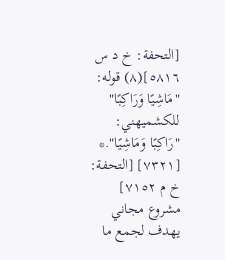[التحفة: خ د س ٥٨١٦](٨) قوله: "مَاشِيًا وَرَاكِبًا" للكشميهني: "رَاكِبًا وَمَاشِيًا".* [٧٣٢١] [التحفة: خ م ٧١٥٢]
مشروع مجاني يهدف لجمع ما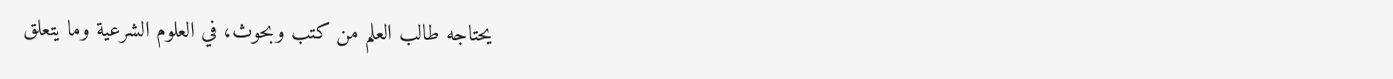يحتاجه طالب العلم من كتب وبحوث، في العلوم الشرعية وما يتعلق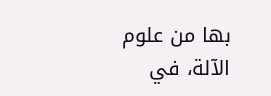بها من علوم الآلة، في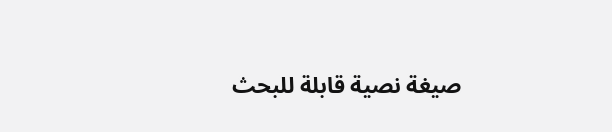صيغة نصية قابلة للبحث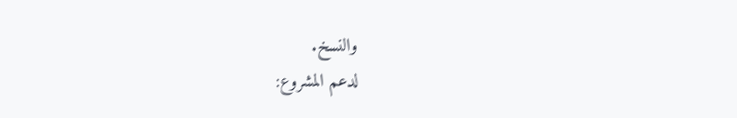والنسخ.
لدعم المشروع: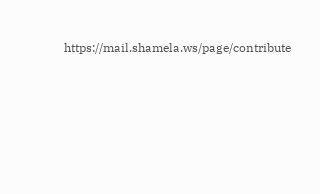https://mail.shamela.ws/page/contribute